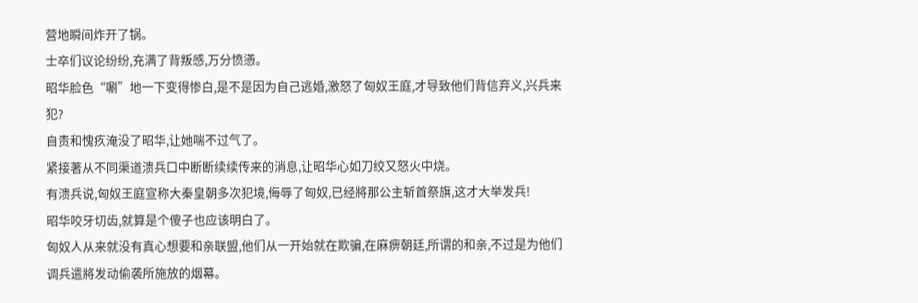营地瞬间炸开了锅。
士卒们议论纷纷,充满了背叛感,万分愤懣。
昭华脸色“唰”地一下变得惨白,是不是因为自己逃婚,激怒了匈奴王庭,才导致他们背信弃义,兴兵来犯?
自责和愧疚淹没了昭华,让她喘不过气了。
紧接著从不同渠道溃兵口中断断续续传来的消息,让昭华心如刀绞又怒火中烧。
有溃兵说,匈奴王庭宣称大秦皇朝多次犯境,侮辱了匈奴,已经將那公主斩首祭旗,这才大举发兵!
昭华咬牙切齿,就算是个傻子也应该明白了。
匈奴人从来就没有真心想要和亲联盟,他们从一开始就在欺骗,在麻痹朝廷,所谓的和亲,不过是为他们调兵遣將发动偷袭所施放的烟幕。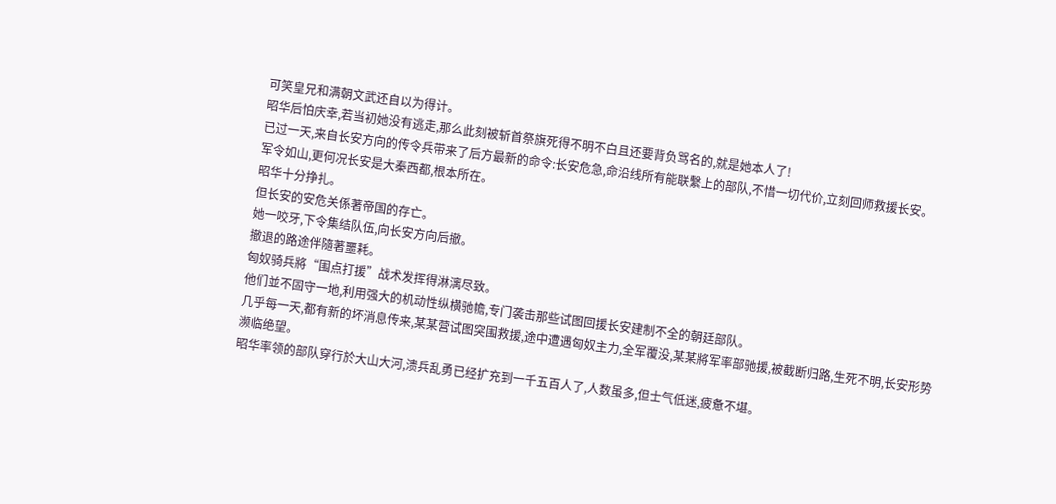可笑皇兄和满朝文武还自以为得计。
昭华后怕庆幸,若当初她没有逃走,那么此刻被斩首祭旗死得不明不白且还要背负骂名的,就是她本人了!
已过一天,来自长安方向的传令兵带来了后方最新的命令:长安危急,命沿线所有能联繫上的部队,不惜一切代价,立刻回师救援长安。
军令如山,更何况长安是大秦西都,根本所在。
昭华十分挣扎。
但长安的安危关係著帝国的存亡。
她一咬牙,下令集结队伍,向长安方向后撤。
撤退的路途伴隨著噩耗。
匈奴骑兵將“围点打援”战术发挥得淋漓尽致。
他们並不固守一地,利用强大的机动性纵横驰幨,专门袭击那些试图回援长安建制不全的朝廷部队。
几乎每一天,都有新的坏消息传来,某某营试图突围救援,途中遭遇匈奴主力,全军覆没,某某將军率部驰援,被截断归路,生死不明,长安形势濒临绝望。
昭华率领的部队穿行於大山大河,溃兵乱勇已经扩充到一千五百人了,人数虽多,但士气低迷,疲惫不堪。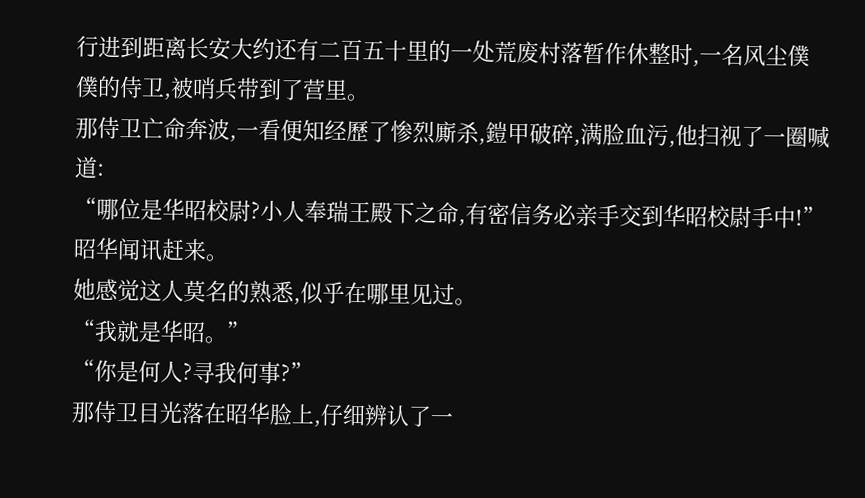行进到距离长安大约还有二百五十里的一处荒废村落暂作休整时,一名风尘僕僕的侍卫,被哨兵带到了营里。
那侍卫亡命奔波,一看便知经歷了惨烈廝杀,鎧甲破碎,满脸血污,他扫视了一圈喊道:
“哪位是华昭校尉?小人奉瑞王殿下之命,有密信务必亲手交到华昭校尉手中!”
昭华闻讯赶来。
她感觉这人莫名的熟悉,似乎在哪里见过。
“我就是华昭。”
“你是何人?寻我何事?”
那侍卫目光落在昭华脸上,仔细辨认了一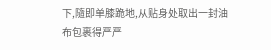下,隨即单膝跪地,从贴身处取出一封油布包裹得严严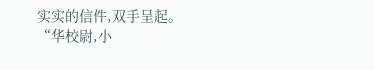实实的信件,双手呈起。
“华校尉,小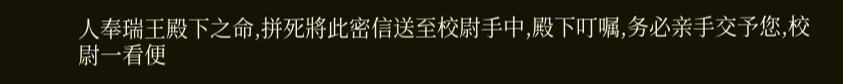人奉瑞王殿下之命,拼死將此密信送至校尉手中,殿下叮嘱,务必亲手交予您,校尉一看便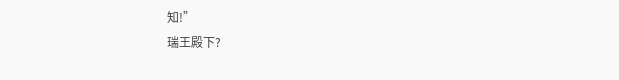知!”
瑞王殿下?